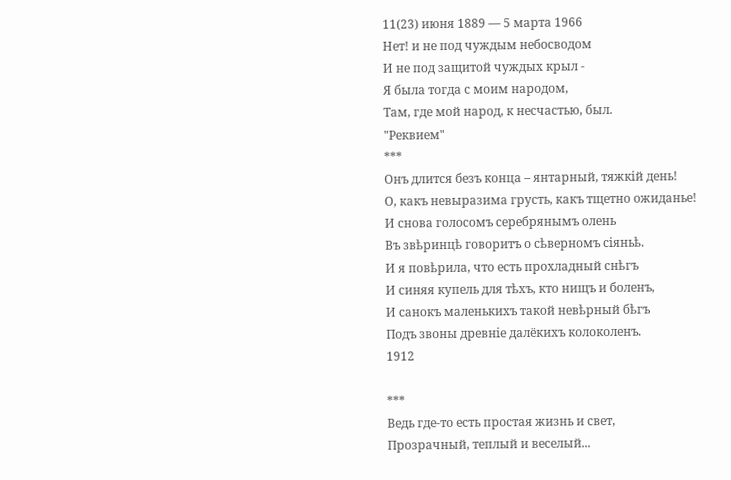11(23) июня 1889 — 5 марта 1966
Нет! и не под чуждым небосводом
И не под защитой чуждых крыл -
Я была тогда с моим народом,
Там, где мой народ, к несчастью, был.
"Реквием"
***
Онъ длится безъ конца – янтарный, тяжкiй день!
О, какъ невыразима грусть, какъ тщетно ожиданье!
И снова голосомъ серебрянымъ олень
Въ звѣринцѣ говоритъ о сѣверномъ сiяньѣ.
И я повѣрила, что есть прохладный снѣгъ
И синяя купель для тѣхъ, кто нищъ и боленъ,
И санокъ маленькихъ такой невѣрный бѣгъ
Подъ звоны древнiе далёкихъ колоколенъ.
1912

***
Ведь где-то есть простая жизнь и свет,
Прозрачный, теплый и веселый...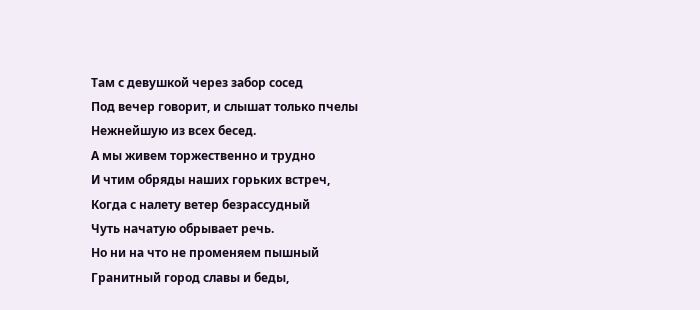Там с девушкой через забор сосед
Под вечер говорит, и слышат только пчелы
Нежнейшую из всех бесед.
А мы живем торжественно и трудно
И чтим обряды наших горьких встреч,
Когда с налету ветер безрассудный
Чуть начатую обрывает речь.
Но ни на что не променяем пышный
Гранитный город славы и беды,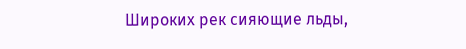Широких рек сияющие льды,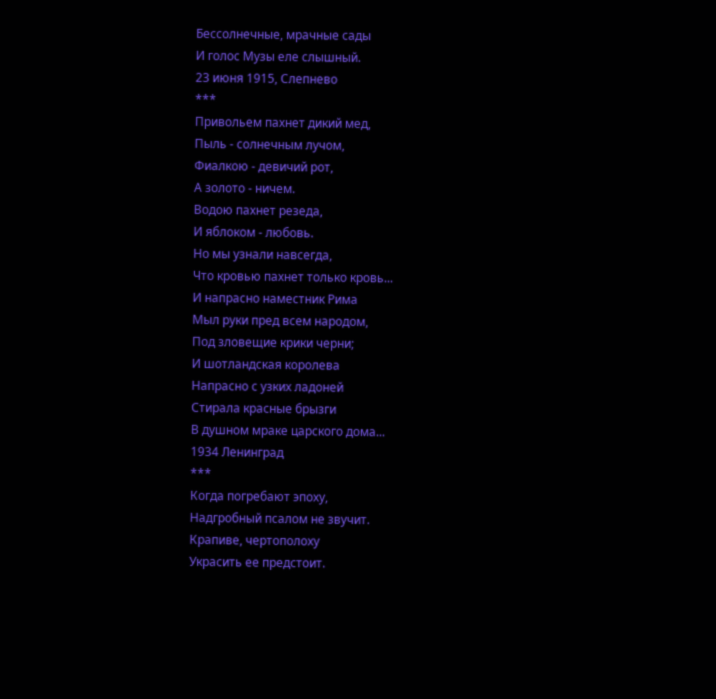Бессолнечные, мрачные сады
И голос Музы еле слышный.
23 июня 1915, Слепнево
***
Привольем пахнет дикий мед,
Пыль - солнечным лучом,
Фиалкою - девичий рот,
А золото - ничем.
Водою пахнет резеда,
И яблоком - любовь.
Но мы узнали навсегда,
Что кровью пахнет только кровь...
И напрасно наместник Рима
Мыл руки пред всем народом,
Под зловещие крики черни;
И шотландская королева
Напрасно с узких ладоней
Стирала красные брызги
В душном мраке царского дома...
1934 Ленинград
***
Когда погребают эпоху,
Надгробный псалом не звучит.
Крапиве, чертополоху
Украсить ее предстоит.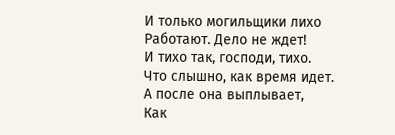И только могильщики лихо
Работают. Дело не ждет!
И тихо так, господи, тихо.
Что слышно, как время идет.
А после она выплывает,
Как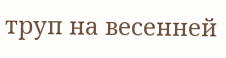труп на весенней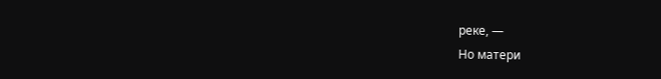реке, ―
Но матери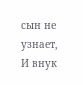сын не узнает,
И внук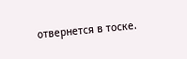отвернется в тоске.